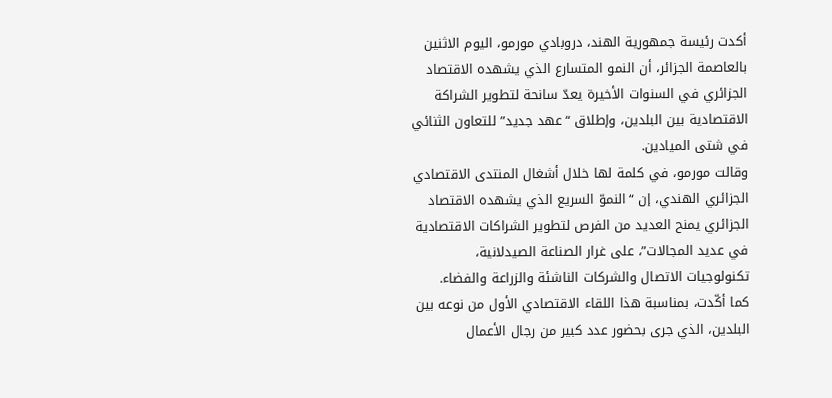أكدت رئيسة جمهورية الهند، دروبادي مورمو، اليوم الاثنين بالعاصمة الجزائر، أن النمو المتسارع الذي يشهده الاقتصاد الجزائري في السنوات الأخيرة يعدّ سانحة لتطوير الشراكة الاقتصادية بين البلدين، وإطلاق “عهد جديد” للتعاون الثنائي في شتى الميادين.
وقالت مورمو، في كلمة لها خلال أشغال المنتدى الاقتصادي الجزائري الهندي، إن “النموّ السريع الذي يشهده الاقتصاد الجزائري يمنح العديد من الفرص لتطوير الشراكات الاقتصادية في عديد المجالات”، على غرار الصناعة الصيدلانية، تكنولوجيات الاتصال والشركات الناشئة والزراعة والفضاء.
كما أكّدت، بمناسبة هذا اللقاء الاقتصادي الأول من نوعه بين البلدين، الذي جرى بحضور عدد كبير من رجال الأعمال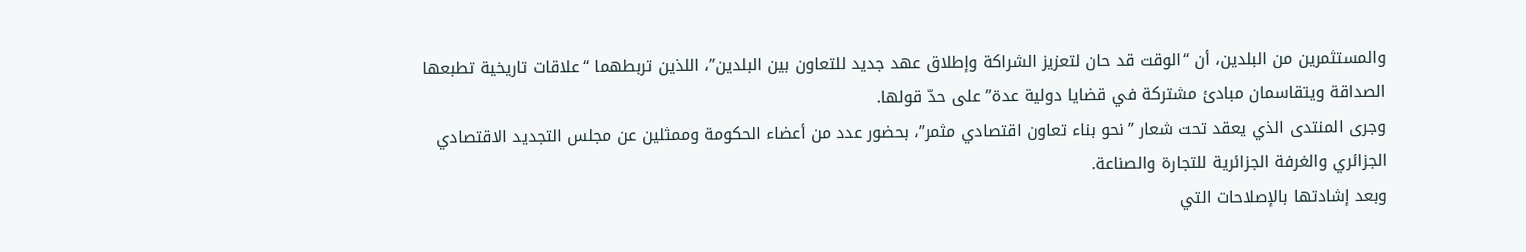والمستثمرين من البلدين، أن “الوقت قد حان لتعزيز الشراكة وإطلاق عهد جديد للتعاون بين البلدين”، اللذين تربطهما “علاقات تاريخية تطبعها الصداقة ويتقاسمان مبادئ مشتركة في قضايا دولية عدة” على حدّ قولها.
وجرى المنتدى الذي يعقد تحت شعار ”نحو بناء تعاون اقتصادي مثمر”، بحضور عدد من أعضاء الحكومة وممثلين عن مجلس التجديد الاقتصادي الجزائري والغرفة الجزائرية للتجارة والصناعة.
وبعد إشادتها بالإصلاحات التي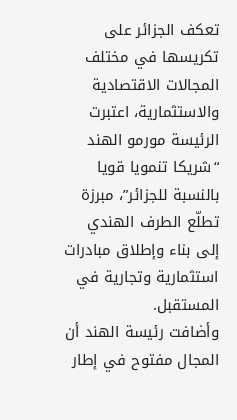تعكف الجزائر على تكريسها في مختلف المجالات الاقتصادية والاستثمارية، اعتبرت الرئيسة مورمو الهند “شريكا تنمويا قويا بالنسبة للجزائر”، مبرزة تطلّع الطرف الهندي إلى بناء وإطلاق مبادرات استثمارية وتجارية في المستقبل.
وأضافت رئيسة الهند أن المجال مفتوح في إطار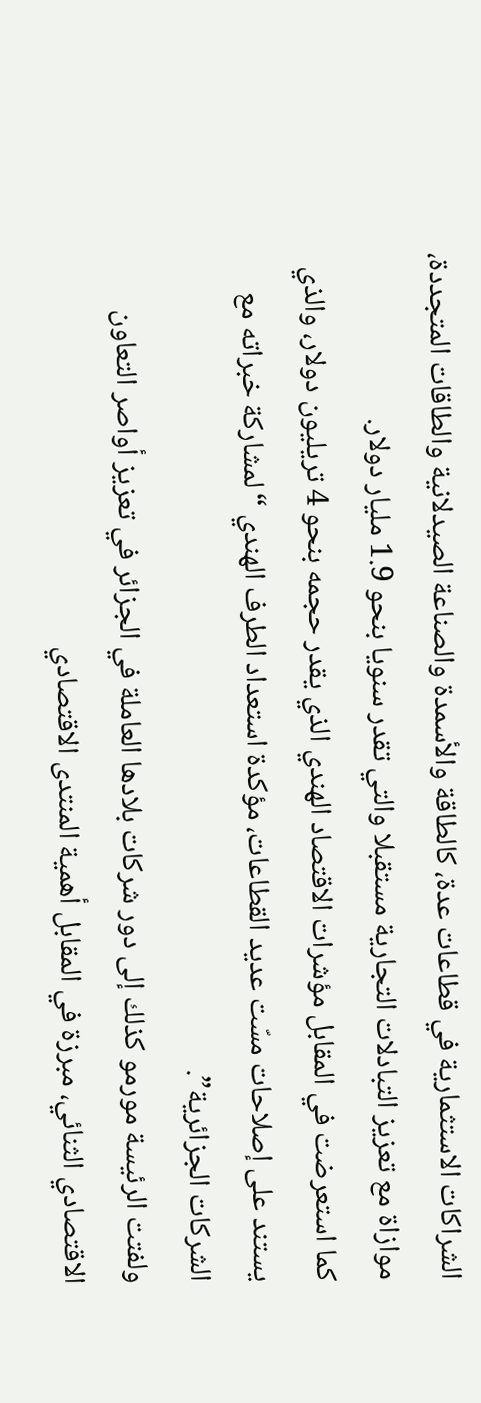الشراكات الاستثمارية في قطاعات عدة، كالطاقة والأسمدة والصناعة الصيدلانية والطاقات المتجددة، موازاة مع تعزيز التبادلات التجارية مستقبلا والتي تقدر سنويا بنحو 1.9 مليار دولار.
كما استعرضت في المقابل مؤشرات الاقتصاد الهندي الذي يقدر حجمه بنحو 4 تريليون دولار، والذي يستند على إصلاحات مسّت عديد القطاعات، مؤكدة استعداد الطرف الهندي “لمشاركة خبراته مع الشركات الجزائرية”.
ولفتت الرئيسة مورمو كذلك إلى دور شركات بلادها العاملة في الجزائر في تعزيز أواصر التعاون الاقتصادي الثنائي، مبرزة في المقابل أهمية المنتدى الاقتصادي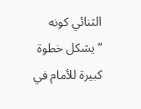الثنائي كونه “يشكل خطوة كبيرة للأمام في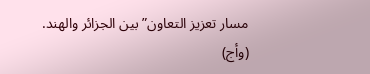مسار تعزيز التعاون” بين الجزائر والهند.
(وأج)